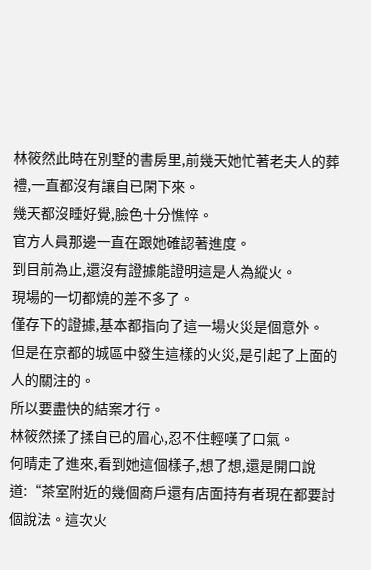林筱然此時在別墅的書房里,前幾天她忙著老夫人的葬禮,一直都沒有讓自已閑下來。
幾天都沒睡好覺,臉色十分憔悴。
官方人員那邊一直在跟她確認著進度。
到目前為止,還沒有證據能證明這是人為縱火。
現場的一切都燒的差不多了。
僅存下的證據,基本都指向了這一場火災是個意外。
但是在京都的城區中發生這樣的火災,是引起了上面的人的關注的。
所以要盡快的結案才行。
林筱然揉了揉自已的眉心,忍不住輕嘆了口氣。
何晴走了進來,看到她這個樣子,想了想,還是開口說道:“茶室附近的幾個商戶還有店面持有者現在都要討個說法。這次火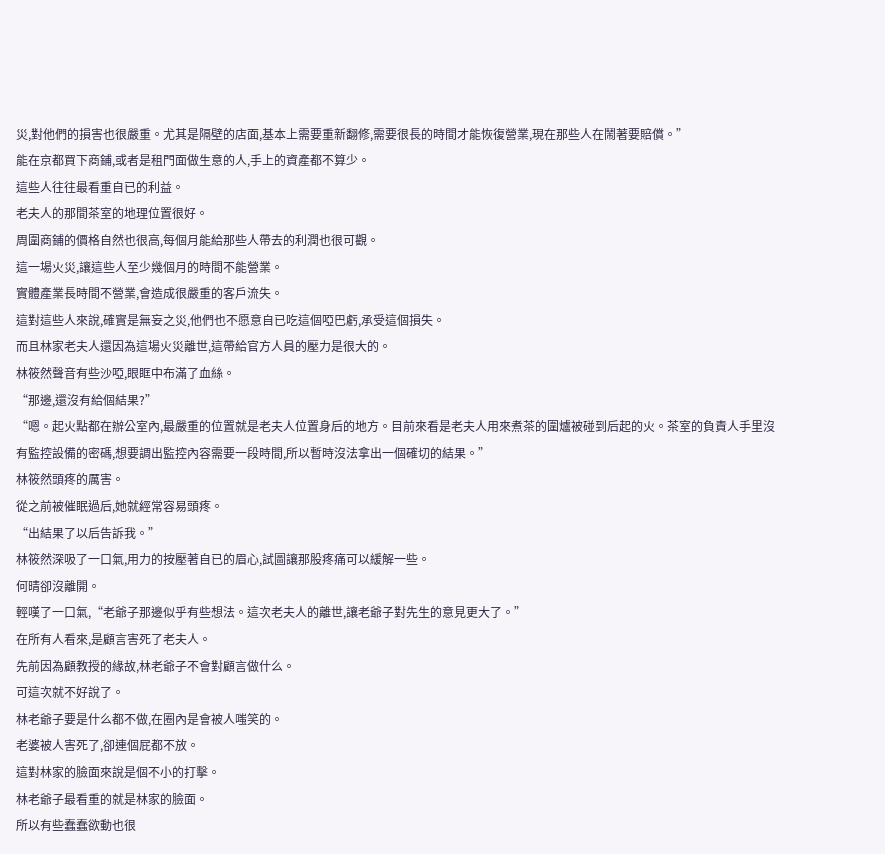災,對他們的損害也很嚴重。尤其是隔壁的店面,基本上需要重新翻修,需要很長的時間才能恢復營業,現在那些人在鬧著要賠償。”
能在京都買下商鋪,或者是租門面做生意的人,手上的資產都不算少。
這些人往往最看重自已的利益。
老夫人的那間茶室的地理位置很好。
周圍商鋪的價格自然也很高,每個月能給那些人帶去的利潤也很可觀。
這一場火災,讓這些人至少幾個月的時間不能營業。
實體產業長時間不營業,會造成很嚴重的客戶流失。
這對這些人來說,確實是無妄之災,他們也不愿意自已吃這個啞巴虧,承受這個損失。
而且林家老夫人還因為這場火災離世,這帶給官方人員的壓力是很大的。
林筱然聲音有些沙啞,眼眶中布滿了血絲。
“那邊,還沒有給個結果?”
“嗯。起火點都在辦公室內,最嚴重的位置就是老夫人位置身后的地方。目前來看是老夫人用來煮茶的圍爐被碰到后起的火。茶室的負責人手里沒有監控設備的密碼,想要調出監控內容需要一段時間,所以暫時沒法拿出一個確切的結果。”
林筱然頭疼的厲害。
從之前被催眠過后,她就經常容易頭疼。
“出結果了以后告訴我。”
林筱然深吸了一口氣,用力的按壓著自已的眉心,試圖讓那股疼痛可以緩解一些。
何晴卻沒離開。
輕嘆了一口氣,“老爺子那邊似乎有些想法。這次老夫人的離世,讓老爺子對先生的意見更大了。”
在所有人看來,是顧言害死了老夫人。
先前因為顧教授的緣故,林老爺子不會對顧言做什么。
可這次就不好說了。
林老爺子要是什么都不做,在圈內是會被人嗤笑的。
老婆被人害死了,卻連個屁都不放。
這對林家的臉面來說是個不小的打擊。
林老爺子最看重的就是林家的臉面。
所以有些蠢蠢欲動也很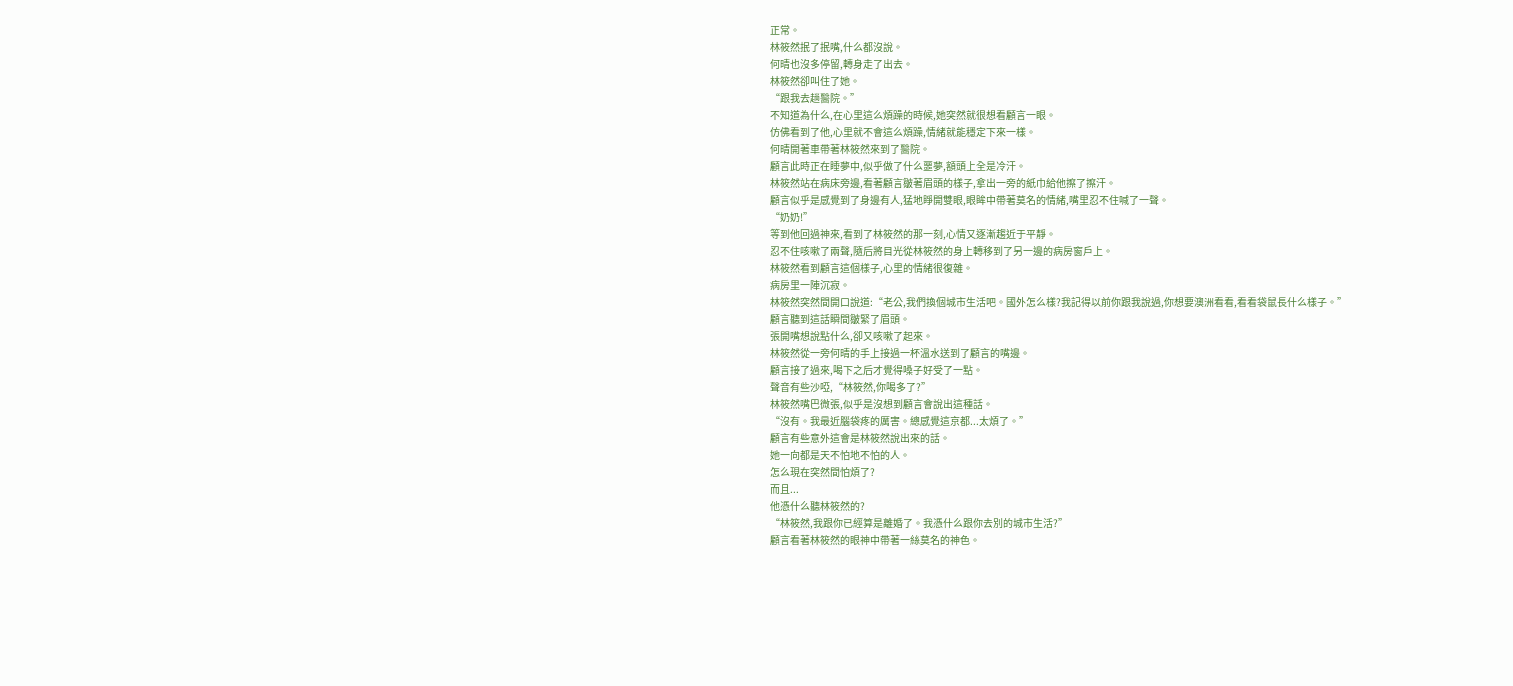正常。
林筱然抿了抿嘴,什么都沒說。
何晴也沒多停留,轉身走了出去。
林筱然卻叫住了她。
“跟我去趟醫院。”
不知道為什么,在心里這么煩躁的時候,她突然就很想看顧言一眼。
仿佛看到了他,心里就不會這么煩躁,情緒就能穩定下來一樣。
何晴開著車帶著林筱然來到了醫院。
顧言此時正在睡夢中,似乎做了什么噩夢,額頭上全是冷汗。
林筱然站在病床旁邊,看著顧言皺著眉頭的樣子,拿出一旁的紙巾給他擦了擦汗。
顧言似乎是感覺到了身邊有人,猛地睜開雙眼,眼眸中帶著莫名的情緒,嘴里忍不住喊了一聲。
“奶奶!”
等到他回過神來,看到了林筱然的那一刻,心情又逐漸趨近于平靜。
忍不住咳嗽了兩聲,隨后將目光從林筱然的身上轉移到了另一邊的病房窗戶上。
林筱然看到顧言這個樣子,心里的情緒很復雜。
病房里一陣沉寂。
林筱然突然間開口說道:“老公,我們換個城市生活吧。國外怎么樣?我記得以前你跟我說過,你想要澳洲看看,看看袋鼠長什么樣子。”
顧言聽到這話瞬間皺緊了眉頭。
張開嘴想說點什么,卻又咳嗽了起來。
林筱然從一旁何晴的手上接過一杯溫水送到了顧言的嘴邊。
顧言接了過來,喝下之后才覺得嗓子好受了一點。
聲音有些沙啞,“林筱然,你喝多了?”
林筱然嘴巴微張,似乎是沒想到顧言會說出這種話。
“沒有。我最近腦袋疼的厲害。總感覺這京都...太煩了。”
顧言有些意外這會是林筱然說出來的話。
她一向都是天不怕地不怕的人。
怎么現在突然間怕煩了?
而且...
他憑什么聽林筱然的?
“林筱然,我跟你已經算是離婚了。我憑什么跟你去別的城市生活?”
顧言看著林筱然的眼神中帶著一絲莫名的神色。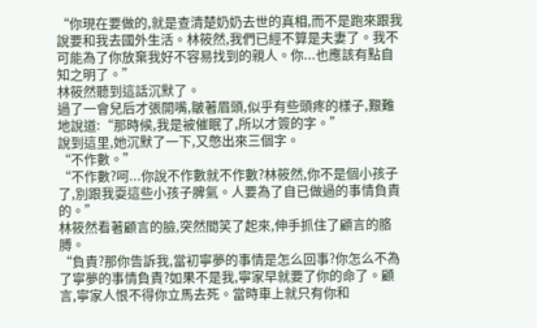“你現在要做的,就是查清楚奶奶去世的真相,而不是跑來跟我說要和我去國外生活。林筱然,我們已經不算是夫妻了。我不可能為了你放棄我好不容易找到的親人。你...也應該有點自知之明了。”
林筱然聽到這話沉默了。
過了一會兒后才張開嘴,皺著眉頭,似乎有些頭疼的樣子,艱難地說道:“那時候,我是被催眠了,所以才簽的字。”
說到這里,她沉默了一下,又憋出來三個字。
“不作數。”
“不作數?呵...你說不作數就不作數?林筱然,你不是個小孩子了,別跟我耍這些小孩子脾氣。人要為了自已做過的事情負責的。”
林筱然看著顧言的臉,突然間笑了起來,伸手抓住了顧言的胳膊。
“負責?那你告訴我,當初寧夢的事情是怎么回事?你怎么不為了寧夢的事情負責?如果不是我,寧家早就要了你的命了。顧言,寧家人恨不得你立馬去死。當時車上就只有你和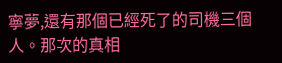寧夢,還有那個已經死了的司機三個人。那次的真相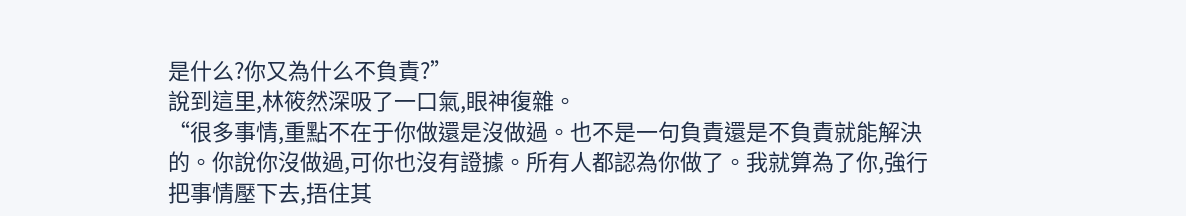是什么?你又為什么不負責?”
說到這里,林筱然深吸了一口氣,眼神復雜。
“很多事情,重點不在于你做還是沒做過。也不是一句負責還是不負責就能解決的。你說你沒做過,可你也沒有證據。所有人都認為你做了。我就算為了你,強行把事情壓下去,捂住其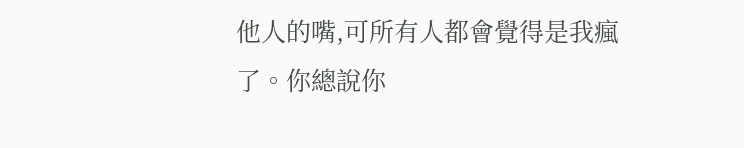他人的嘴,可所有人都會覺得是我瘋了。你總說你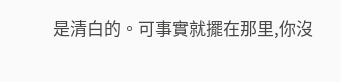是清白的。可事實就擺在那里,你沒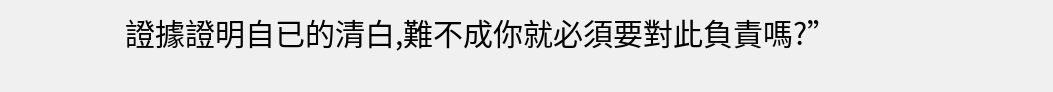證據證明自已的清白,難不成你就必須要對此負責嗎?”